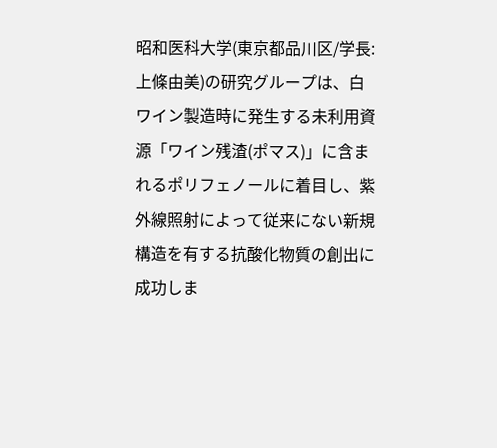昭和医科大学(東京都品川区/学長:上條由美)の研究グループは、白ワイン製造時に発生する未利用資源「ワイン残渣(ポマス)」に含まれるポリフェノールに着目し、紫外線照射によって従来にない新規構造を有する抗酸化物質の創出に成功しま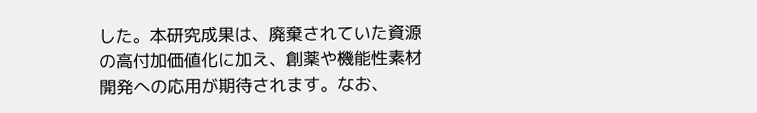した。本研究成果は、廃棄されていた資源の高付加価値化に加え、創薬や機能性素材開発への応用が期待されます。なお、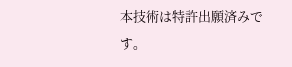本技術は特許出願済みです。